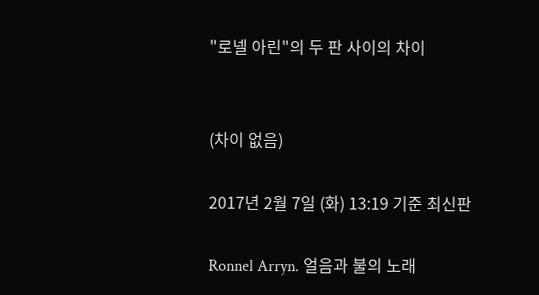"로넬 아린"의 두 판 사이의 차이


(차이 없음)

2017년 2월 7일 (화) 13:19 기준 최신판

Ronnel Arryn. 얼음과 불의 노래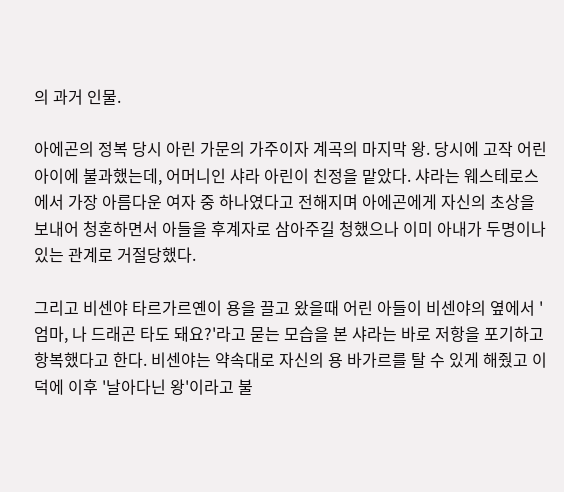의 과거 인물.

아에곤의 정복 당시 아린 가문의 가주이자 계곡의 마지막 왕. 당시에 고작 어린아이에 불과했는데, 어머니인 샤라 아린이 친정을 맡았다. 샤라는 웨스테로스에서 가장 아름다운 여자 중 하나였다고 전해지며 아에곤에게 자신의 초상을 보내어 청혼하면서 아들을 후계자로 삼아주길 청했으나 이미 아내가 두명이나 있는 관계로 거절당했다.

그리고 비센야 타르가르옌이 용을 끌고 왔을때 어린 아들이 비센야의 옆에서 '엄마, 나 드래곤 타도 돼요?'라고 묻는 모습을 본 샤라는 바로 저항을 포기하고 항복했다고 한다. 비센야는 약속대로 자신의 용 바가르를 탈 수 있게 해줬고 이 덕에 이후 '날아다닌 왕'이라고 불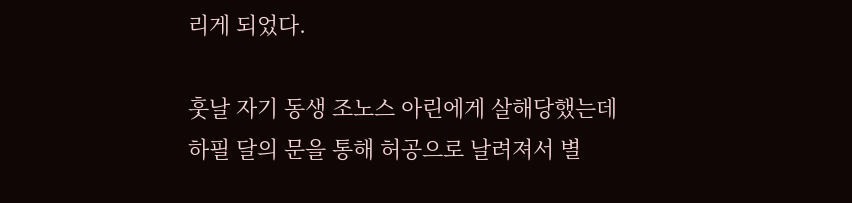리게 되었다.

훗날 자기 동생 조노스 아린에게 살해당했는데 하필 달의 문을 통해 허공으로 날려져서 별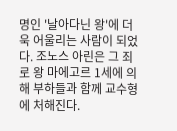명인 '날아다닌 왕'에 더욱 어울리는 사람이 되었다. 조노스 아린은 그 죄로 왕 마에고르 1세에 의해 부하들과 함께 교수형에 처해진다.